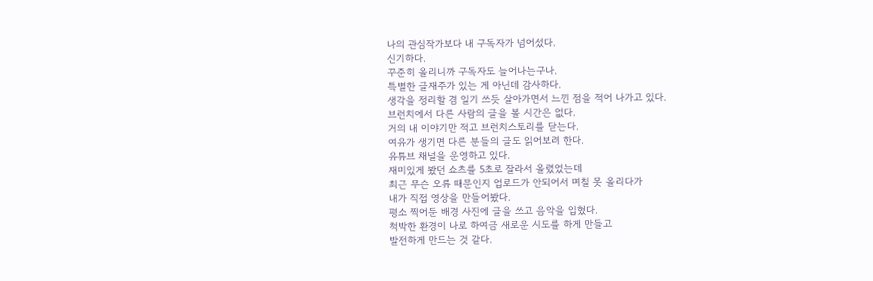나의 관심작가보다 내 구독자가 넘어섰다.
신기하다.
꾸준히 올리니까 구독자도 늘어나는구나.
특별한 글재주가 있는 게 아닌데 감사하다.
생각을 정리할 겸 일기 쓰듯 살아가면서 느낀 점을 적어 나가고 있다.
브런치에서 다른 사람의 글을 볼 시간은 없다.
거의 내 이야기만 적고 브런치스토리를 닫는다.
여유가 생기면 다른 분들의 글도 읽어보려 한다.
유튜브 채널을 운영하고 있다.
재미있게 봤던 쇼츠를 5초로 잘라서 올렸었는데
최근 무슨 오류 때문인지 업로드가 안되어서 며칠 못 올리다가
내가 직접 영상을 만들어봤다.
평소 찍어둔 배경 사진에 글을 쓰고 음악을 입혔다.
척박한 환경이 나로 하여금 새로운 시도를 하게 만들고
발전하게 만드는 것 같다.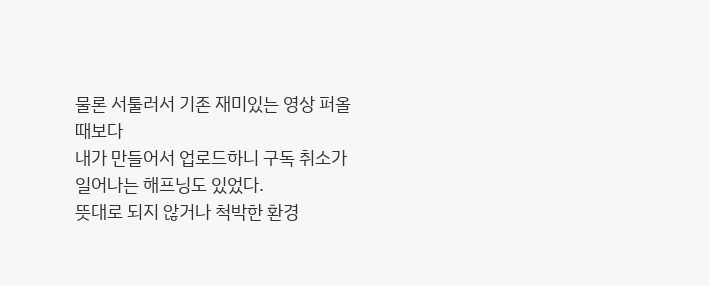물론 서툴러서 기존 재미있는 영상 퍼올 때보다
내가 만들어서 업로드하니 구독 취소가 일어나는 해프닝도 있었다.
뜻대로 되지 않거나 척박한 환경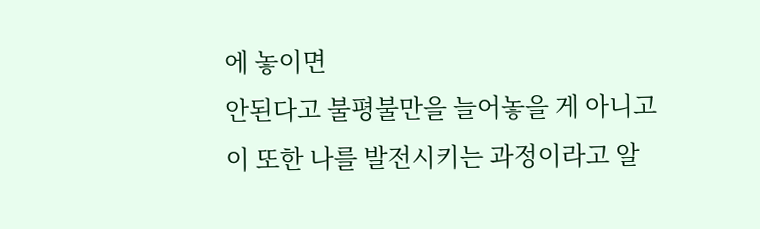에 놓이면
안된다고 불평불만을 늘어놓을 게 아니고
이 또한 나를 발전시키는 과정이라고 알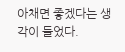아채면 좋겠다는 생각이 들었다.